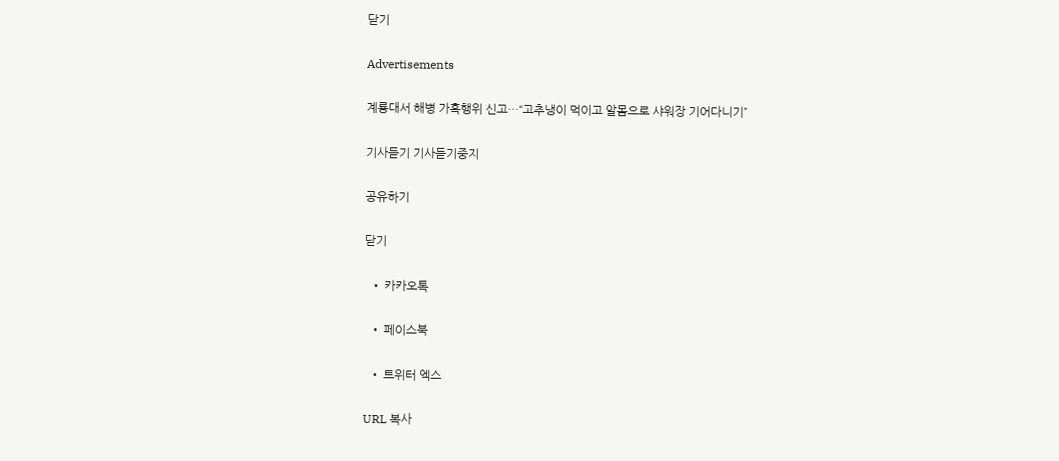닫기

Advertisements

계룡대서 해병 가혹행위 신고…“고추냉이 먹이고 알몸으로 샤워장 기어다니기”

기사듣기 기사듣기중지

공유하기

닫기

  • 카카오톡

  • 페이스북

  • 트위터 엑스

URL 복사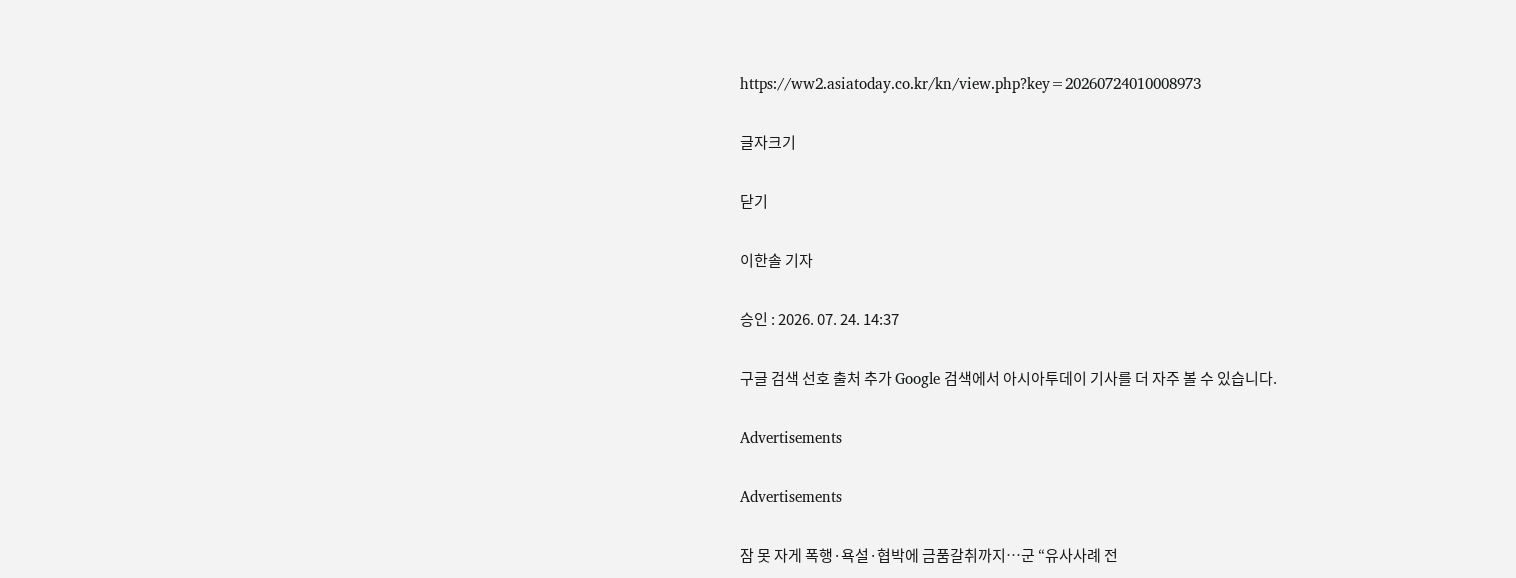https://ww2.asiatoday.co.kr/kn/view.php?key=20260724010008973

글자크기

닫기

이한솔 기자

승인 : 2026. 07. 24. 14:37

구글 검색 선호 출처 추가 Google 검색에서 아시아투데이 기사를 더 자주 볼 수 있습니다.

Advertisements

Advertisements

잠 못 자게 폭행·욕설·협박에 금품갈취까지…군 “유사사례 전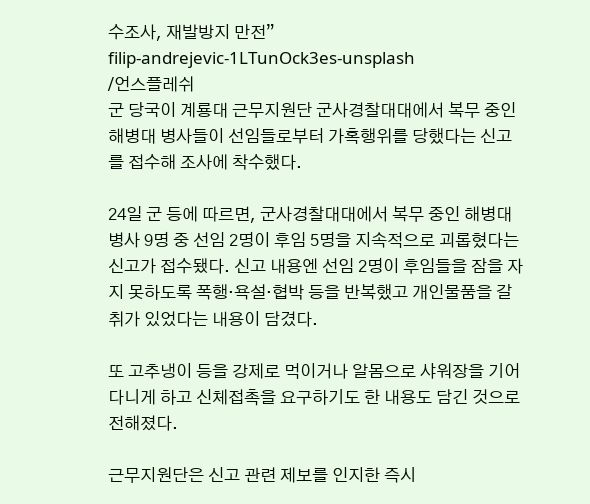수조사, 재발방지 만전”
filip-andrejevic-1LTunOck3es-unsplash
/언스플레쉬
군 당국이 계룡대 근무지원단 군사경찰대대에서 복무 중인 해병대 병사들이 선임들로부터 가혹행위를 당했다는 신고를 접수해 조사에 착수했다.

24일 군 등에 따르면, 군사경찰대대에서 복무 중인 해병대 병사 9명 중 선임 2명이 후임 5명을 지속적으로 괴롭혔다는 신고가 접수됐다. 신고 내용엔 선임 2명이 후임들을 잠을 자지 못하도록 폭행·욕설·협박 등을 반복했고 개인물품을 갈취가 있었다는 내용이 담겼다.

또 고추냉이 등을 강제로 먹이거나 알몸으로 샤워장을 기어다니게 하고 신체접촉을 요구하기도 한 내용도 담긴 것으로 전해졌다.

근무지원단은 신고 관련 제보를 인지한 즉시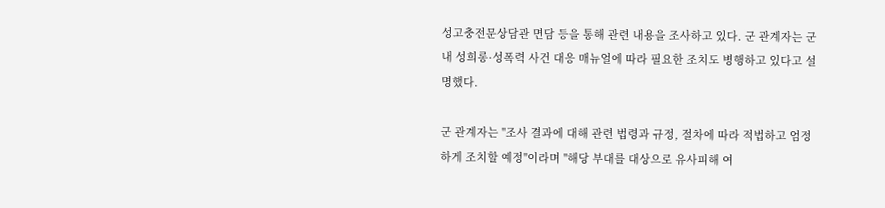성고충전문상담관 면담 등을 통해 관련 내용을 조사하고 있다. 군 관계자는 군내 성희롱·성폭력 사건 대응 매뉴얼에 따라 필요한 조치도 병행하고 있다고 설명했다.

군 관계자는 "조사 결과에 대해 관련 법령과 규정, 절차에 따라 적법하고 엄정하게 조치할 예정"이라며 "해당 부대를 대상으로 유사피해 여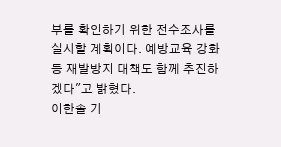부를 확인하기 위한 전수조사를 실시할 계획이다. 예방교육 강화 등 재발방지 대책도 함께 추진하겠다"고 밝혔다.
이한솔 기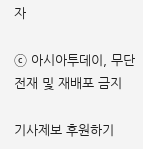자

ⓒ 아시아투데이, 무단전재 및 재배포 금지

기사제보 후원하기